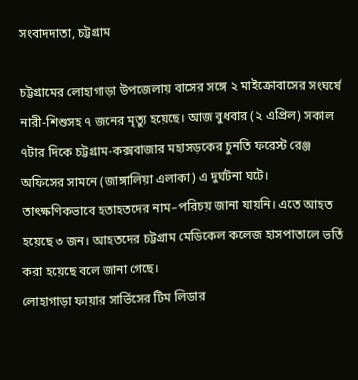সংবাদদাতা, চট্টগ্রাম

চট্টগ্রামের লোহাগাড়া উপজেলায় বাসের সঙ্গে ২ মাইক্রোবাসের সংঘর্ষে নারী-শিশুসহ ৭ জনের মৃত্যু হয়েছে। আজ বুধবার (২ এপ্রিল) সকাল ৭টার দিকে চট্টগ্রাম-কক্সবাজার মহাসড়কের চুনতি ফরেস্ট রেঞ্জ অফিসের সামনে (জাঙ্গালিয়া এলাকা) এ দুর্ঘটনা ঘটে।
তাৎক্ষণিকভাবে হতাহতদের নাম–পরিচয় জানা যায়নি। এতে আহত হয়েছে ৩ জন। আহতদের চট্টগ্রাম মেডিকেল কলেজ হাসপাতালে ভর্তি করা হয়েছে বলে জানা গেছে।
লোহাগাড়া ফায়ার সার্ভিসের টিম লিডার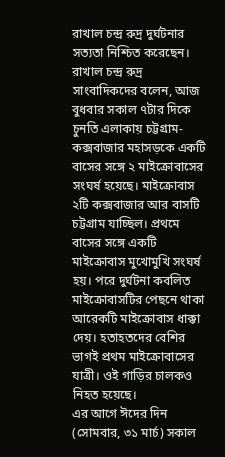রাখাল চন্দ্র রুদ্র দুর্ঘটনার সত্যতা নিশ্চিত করেছেন।
রাখাল চন্দ্র রুদ্র সাংবাদিকদের বলেন, আজ বুধবার সকাল ৭টার দিকে চুনতি এলাকায় চট্টগ্রাম-কক্সবাজার মহাসড়কে একটি বাসের সঙ্গে ২ মাইক্রোবাসের সংঘর্ষ হয়েছে। মাইক্রোবাস ২টি কক্সবাজার আর বাসটি চট্টগ্রাম যাচ্ছিল। প্রথমে বাসের সঙ্গে একটি মাইক্রোবাস মুখোমুখি সংঘর্ষ হয়। পরে দুর্ঘটনা কবলিত মাইক্রোবাসটির পেছনে থাকা আরেকটি মাইক্রোবাস ধাক্কা দেয়। হতাহতদের বেশির ভাগই প্রথম মাইক্রোবাসের যাত্রী। ওই গাড়ির চালকও নিহত হয়েছে।
এর আগে ঈদের দিন (সোমবার, ৩১ মার্চ) সকাল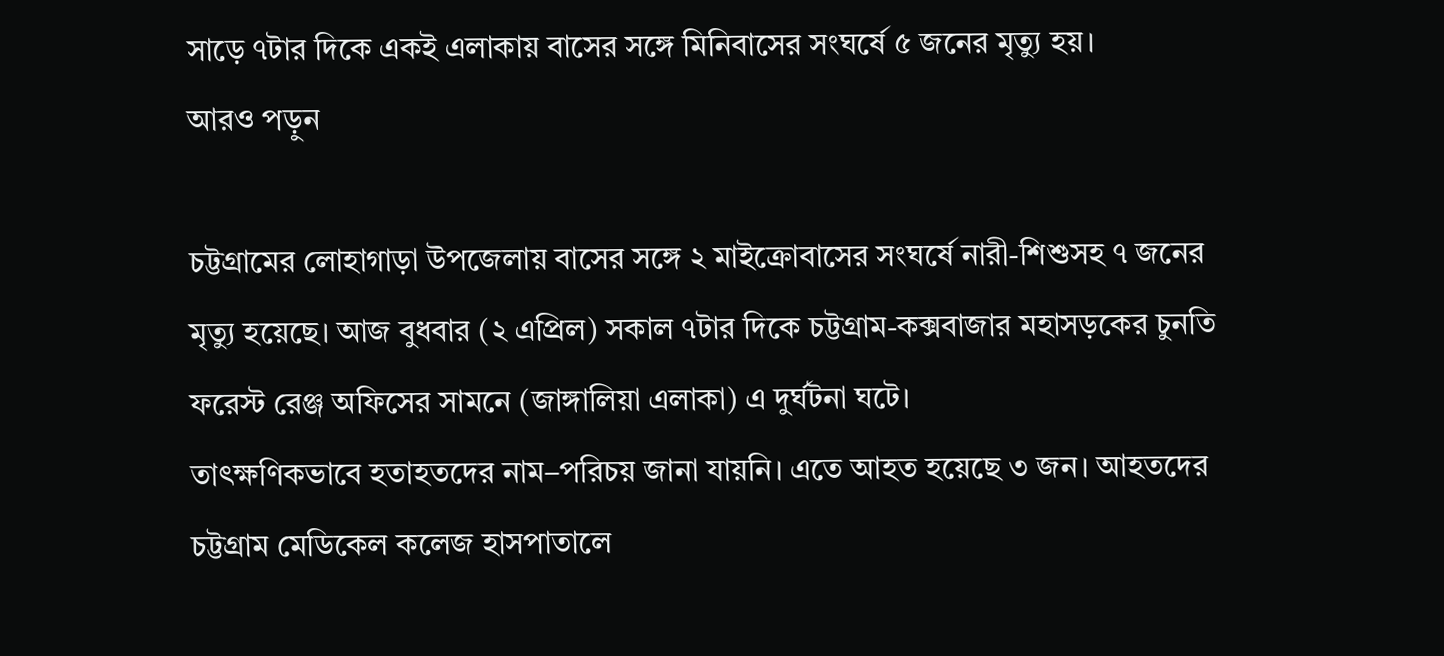সাড়ে ৭টার দিকে একই এলাকায় বাসের সঙ্গে মিনিবাসের সংঘর্ষে ৫ জনের মৃত্যু হয়।
আরও পড়ুন

চট্টগ্রামের লোহাগাড়া উপজেলায় বাসের সঙ্গে ২ মাইক্রোবাসের সংঘর্ষে নারী-শিশুসহ ৭ জনের মৃত্যু হয়েছে। আজ বুধবার (২ এপ্রিল) সকাল ৭টার দিকে চট্টগ্রাম-কক্সবাজার মহাসড়কের চুনতি ফরেস্ট রেঞ্জ অফিসের সামনে (জাঙ্গালিয়া এলাকা) এ দুর্ঘটনা ঘটে।
তাৎক্ষণিকভাবে হতাহতদের নাম–পরিচয় জানা যায়নি। এতে আহত হয়েছে ৩ জন। আহতদের চট্টগ্রাম মেডিকেল কলেজ হাসপাতালে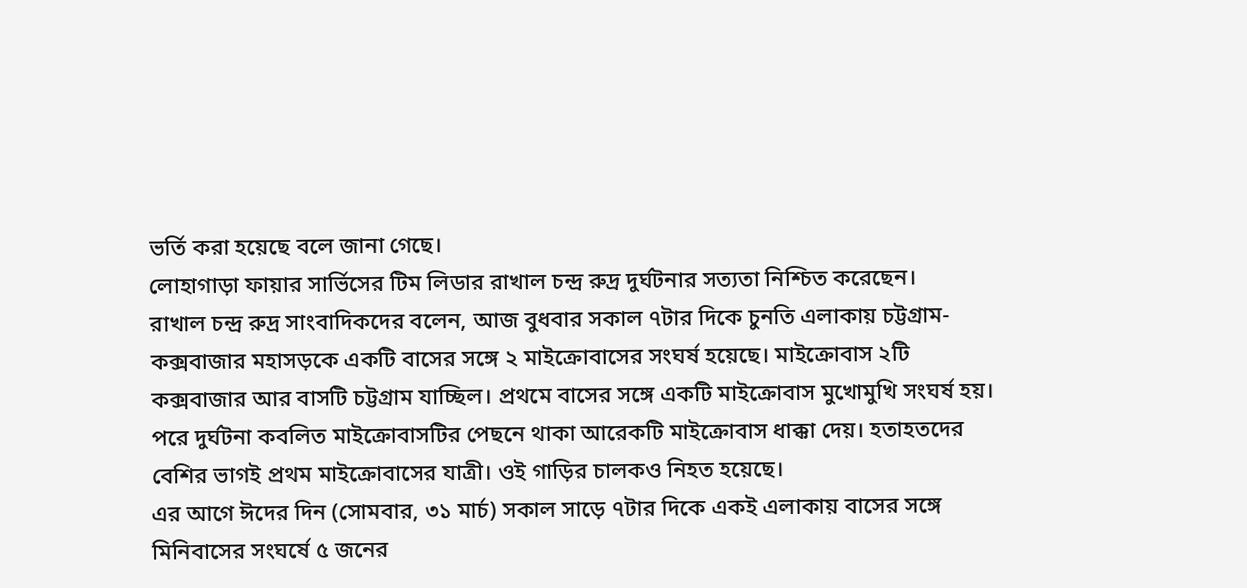ভর্তি করা হয়েছে বলে জানা গেছে।
লোহাগাড়া ফায়ার সার্ভিসের টিম লিডার রাখাল চন্দ্র রুদ্র দুর্ঘটনার সত্যতা নিশ্চিত করেছেন।
রাখাল চন্দ্র রুদ্র সাংবাদিকদের বলেন, আজ বুধবার সকাল ৭টার দিকে চুনতি এলাকায় চট্টগ্রাম-কক্সবাজার মহাসড়কে একটি বাসের সঙ্গে ২ মাইক্রোবাসের সংঘর্ষ হয়েছে। মাইক্রোবাস ২টি কক্সবাজার আর বাসটি চট্টগ্রাম যাচ্ছিল। প্রথমে বাসের সঙ্গে একটি মাইক্রোবাস মুখোমুখি সংঘর্ষ হয়। পরে দুর্ঘটনা কবলিত মাইক্রোবাসটির পেছনে থাকা আরেকটি মাইক্রোবাস ধাক্কা দেয়। হতাহতদের বেশির ভাগই প্রথম মাইক্রোবাসের যাত্রী। ওই গাড়ির চালকও নিহত হয়েছে।
এর আগে ঈদের দিন (সোমবার, ৩১ মার্চ) সকাল সাড়ে ৭টার দিকে একই এলাকায় বাসের সঙ্গে মিনিবাসের সংঘর্ষে ৫ জনের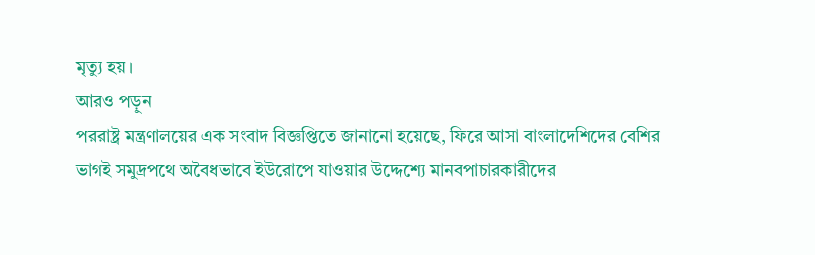মৃত্যু হয়।
আরও পড়ুন
পররাষ্ট্র মন্ত্রণালয়ের এক সংবাদ বিজ্ঞপ্তিতে জানানো হয়েছে, ফিরে আসা বাংলাদেশিদের বেশির ভাগই সমুদ্রপথে অবৈধভাবে ইউরোপে যাওয়ার উদ্দেশ্যে মানবপাচারকারীদের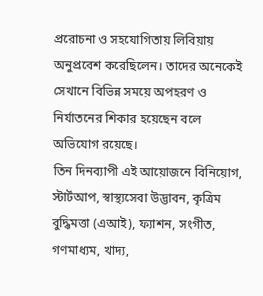প্ররোচনা ও সহযোগিতায় লিবিয়ায় অনুপ্রবেশ করেছিলেন। তাদের অনেকেই সেখানে বিভিন্ন সময়ে অপহরণ ও নির্যাতনের শিকার হয়েছেন বলে অভিযোগ রয়েছে।
তিন দিনব্যাপী এই আয়োজনে বিনিয়োগ, স্টার্টআপ, স্বাস্থ্যসেবা উদ্ভাবন, কৃত্রিম বুদ্ধিমত্তা (এআই), ফ্যাশন, সংগীত, গণমাধ্যম, খাদ্য,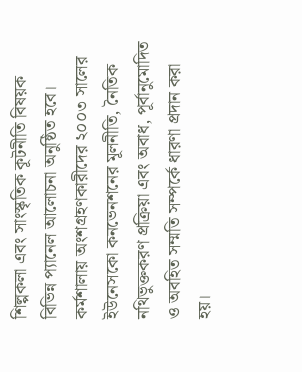শিল্পকলা এবং সাংস্কৃতিক কূটনীতি বিষয়ক বিভিন্ন প্যানেল আলোচনা অনুষ্ঠিত হবে।
কর্মশালায় অংশগ্রহণকারীদের ২০০৩ সালের ইউনেসকো কনভেনশনের মূলনীতি, নৈতিক নথিভুক্তকরণ প্রক্রিয়া এবং অবাধ, পূর্বানুমোদিত ও অবহিত সম্মতি সম্পর্কে ধারণা প্রদান করা হয়।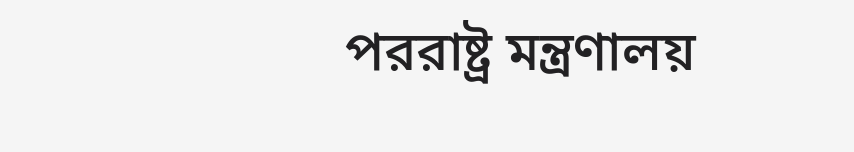পররাষ্ট্র মন্ত্রণালয়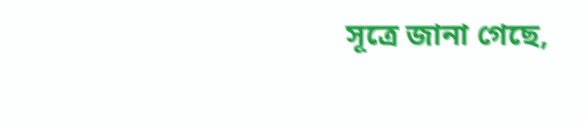সূত্রে জানা গেছে,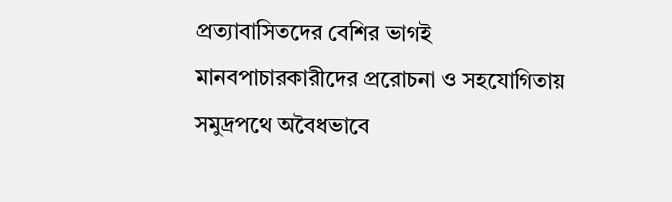প্রত্যাবাসিতদের বেশির ভাগই মানবপাচারকারীদের প্ররোচনা ও সহযোগিতায় সমুদ্রপথে অবৈধভাবে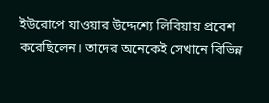ইউরোপে যাওয়ার উদ্দেশ্যে লিবিয়ায় প্রবেশ করেছিলেন। তাদের অনেকেই সেখানে বিভিন্ন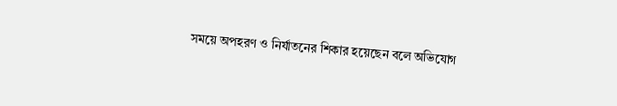সময়ে অপহরণ ও নির্যাতনের শিকার হয়েছেন বলে অভিযোগ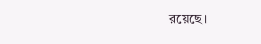রয়েছে।